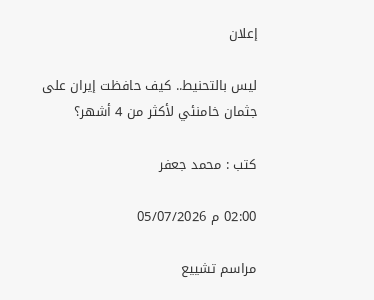إعلان

ليس بالتحنيط.. كيف حافظت إيران على جثمان خامنئي لأكثر من 4 أشهر؟

كتب : محمد جعفر

02:00 م 05/07/2026

مراسم تشييع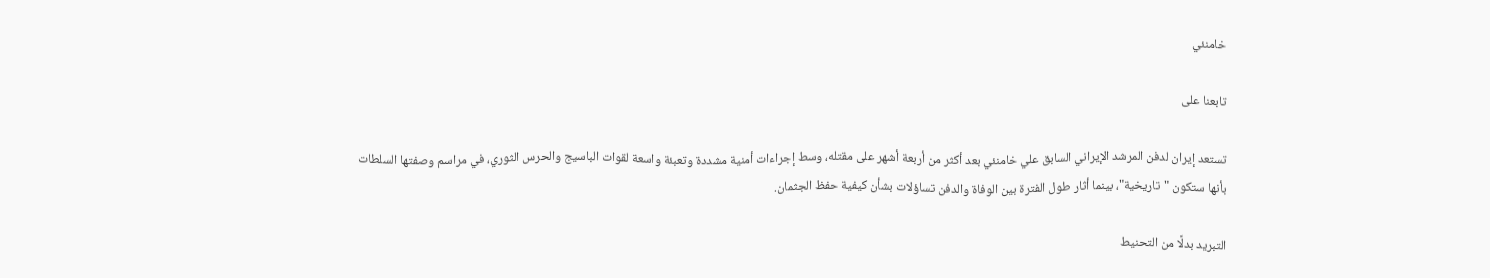خامنئي

تابعنا على

تستعد إيران لدفن المرشد الإيراني السابق علي خامنئي بعد أكثر من أربعة أشهر على مقتله، وسط إجراءات أمنية مشددة وتعبئة واسعة لقوات الباسيج والحرس الثوري، في مراسم وصفتها السلطات بأنها ستكون "تاريخية"، بينما أثار طول الفترة بين الوفاة والدفن تساؤلات بشأن كيفية حفظ الجثمان.

التبريد بدلًا من التحنيط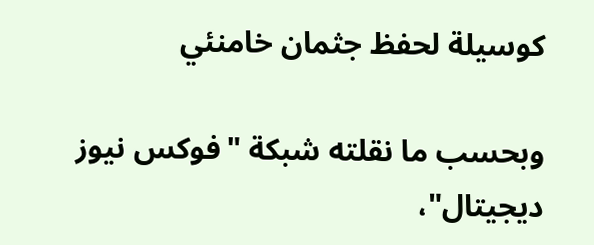كوسيلة لحفظ جثمان خامنئي

وبحسب ما نقلته شبكة "فوكس نيوز ديجيتال"،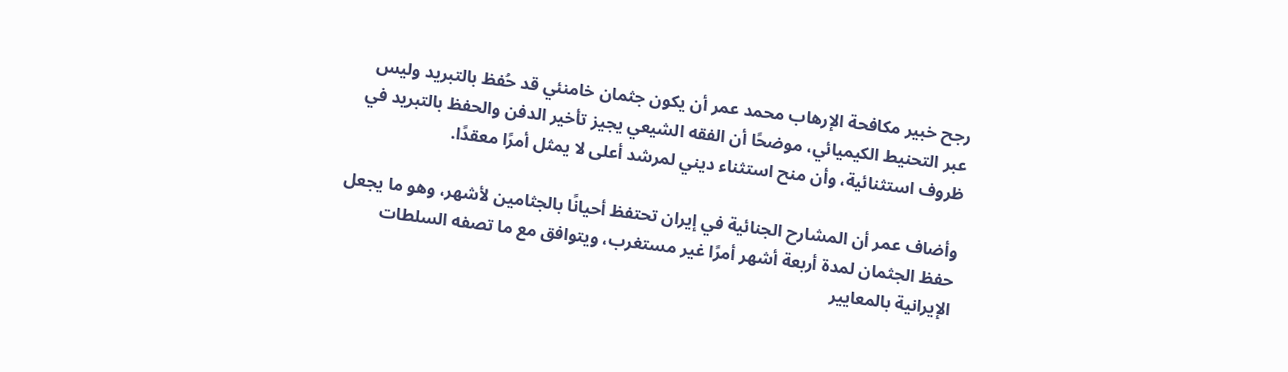رجح خبير مكافحة الإرهاب محمد عمر أن يكون جثمان خامنئي قد حُفظ بالتبريد وليس عبر التحنيط الكيميائي، موضحًا أن الفقه الشيعي يجيز تأخير الدفن والحفظ بالتبريد في ظروف استثنائية، وأن منح استثناء ديني لمرشد أعلى لا يمثل أمرًا معقدًا.

وأضاف عمر أن المشارح الجنائية في إيران تحتفظ أحيانًا بالجثامين لأشهر، وهو ما يجعل حفظ الجثمان لمدة أربعة أشهر أمرًا غير مستغرب، ويتوافق مع ما تصفه السلطات الإيرانية بالمعايير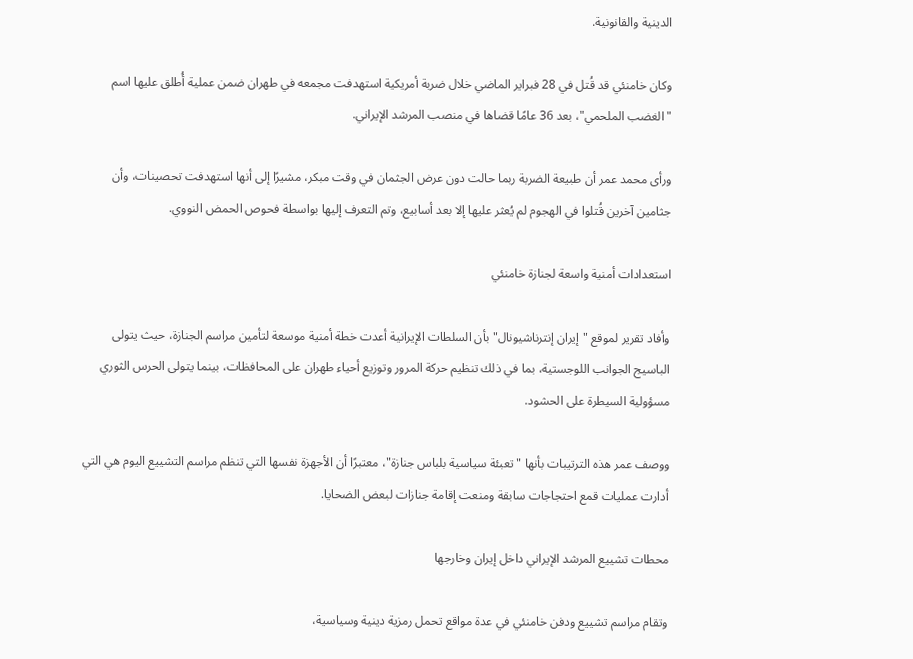الدينية والقانونية.

وكان خامنئي قد قُتل في 28 فبراير الماضي خلال ضربة أمريكية استهدفت مجمعه في طهران ضمن عملية أُطلق عليها اسم "الغضب الملحمي"، بعد 36 عامًا قضاها في منصب المرشد الإيراني.

ورأى محمد عمر أن طبيعة الضربة ربما حالت دون عرض الجثمان في وقت مبكر، مشيرًا إلى أنها استهدفت تحصينات، وأن جثامين آخرين قُتلوا في الهجوم لم يُعثر عليها إلا بعد أسابيع، وتم التعرف إليها بواسطة فحوص الحمض النووي.

استعدادات أمنية واسعة لجنازة خامنئي

وأفاد تقرير لموقع "إيران إنترناشيونال" بأن السلطات الإيرانية أعدت خطة أمنية موسعة لتأمين مراسم الجنازة، حيث يتولى الباسيج الجوانب اللوجستية، بما في ذلك تنظيم حركة المرور وتوزيع أحياء طهران على المحافظات، بينما يتولى الحرس الثوري مسؤولية السيطرة على الحشود.

ووصف عمر هذه الترتيبات بأنها "تعبئة سياسية بلباس جنازة"، معتبرًا أن الأجهزة نفسها التي تنظم مراسم التشييع اليوم هي التي أدارت عمليات قمع احتجاجات سابقة ومنعت إقامة جنازات لبعض الضحايا.

محطات تشييع المرشد الإيراني داخل إيران وخارجها

وتقام مراسم تشييع ودفن خامنئي في عدة مواقع تحمل رمزية دينية وسياسية،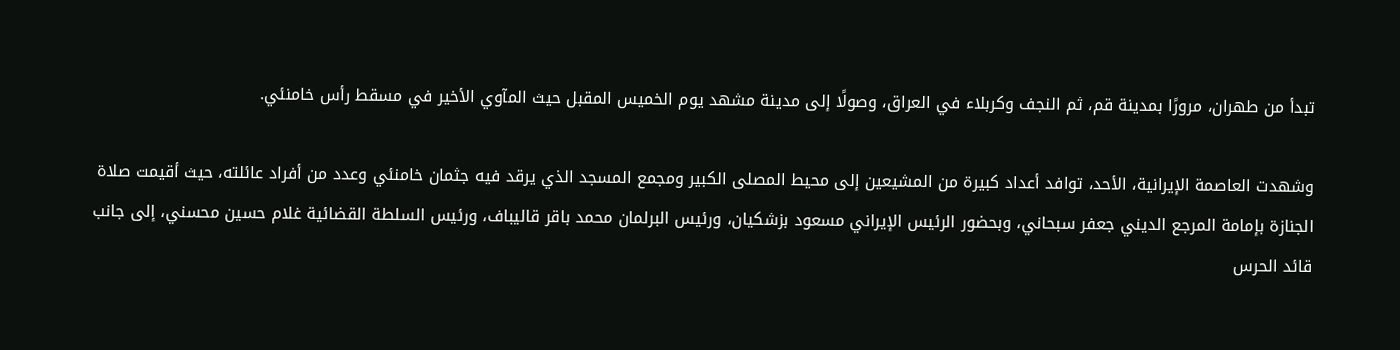تبدأ من طهران، مرورًا بمدينة قم، ثم النجف وكربلاء في العراق، وصولًا إلى مدينة مشهد يوم الخميس المقبل حيث المآوي الأخير في مسقط رأس خامنئي.

وشهدت العاصمة الإيرانية، الأحد، توافد أعداد كبيرة من المشيعين إلى محيط المصلى الكبير ومجمع المسجد الذي يرقد فيه جثمان خامنئي وعدد من أفراد عائلته، حيث أقيمت صلاة الجنازة بإمامة المرجع الديني جعفر سبحاني، وبحضور الرئيس الإيراني مسعود بزشكيان، ورئيس البرلمان محمد باقر قاليباف، ورئيس السلطة القضائية غلام حسين محسني، إلى جانب قائد الحرس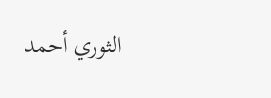الثوري أحمد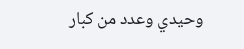وحيدي وعدد من كبار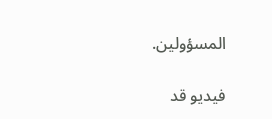المسؤولين.

فيديو قد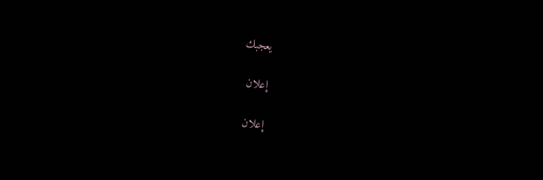يعجبك

إعلان

إعلان